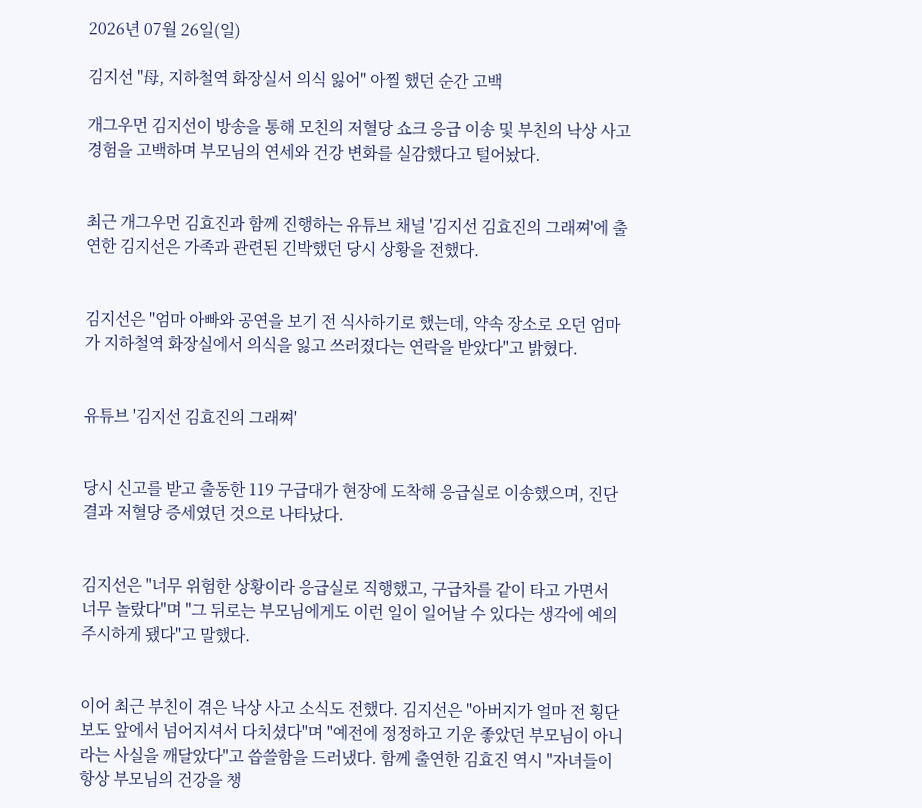2026년 07월 26일(일)

김지선 "母, 지하철역 화장실서 의식 잃어" 아찔 했던 순간 고백

개그우먼 김지선이 방송을 통해 모친의 저혈당 쇼크 응급 이송 및 부친의 낙상 사고 경험을 고백하며 부모님의 연세와 건강 변화를 실감했다고 털어놨다.


최근 개그우먼 김효진과 함께 진행하는 유튜브 채널 '김지선 김효진의 그래쪄'에 출연한 김지선은 가족과 관련된 긴박했던 당시 상황을 전했다.


김지선은 "엄마 아빠와 공연을 보기 전 식사하기로 했는데, 약속 장소로 오던 엄마가 지하철역 화장실에서 의식을 잃고 쓰러졌다는 연락을 받았다"고 밝혔다.


유튜브 '김지선 김효진의 그래쪄'


당시 신고를 받고 출동한 119 구급대가 현장에 도착해 응급실로 이송했으며, 진단 결과 저혈당 증세였던 것으로 나타났다.


김지선은 "너무 위험한 상황이라 응급실로 직행했고, 구급차를 같이 타고 가면서 너무 놀랐다"며 "그 뒤로는 부모님에게도 이런 일이 일어날 수 있다는 생각에 예의주시하게 됐다"고 말했다.


이어 최근 부친이 겪은 낙상 사고 소식도 전했다. 김지선은 "아버지가 얼마 전 횡단보도 앞에서 넘어지셔서 다치셨다"며 "예전에 정정하고 기운 좋았던 부모님이 아니라는 사실을 깨달았다"고 씁쓸함을 드러냈다. 함께 출연한 김효진 역시 "자녀들이 항상 부모님의 건강을 챙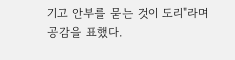기고 안부를 묻는 것이 도리"라며 공감을 표했다.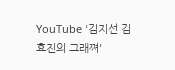YouTube '김지선 김효진의 그래쪄'